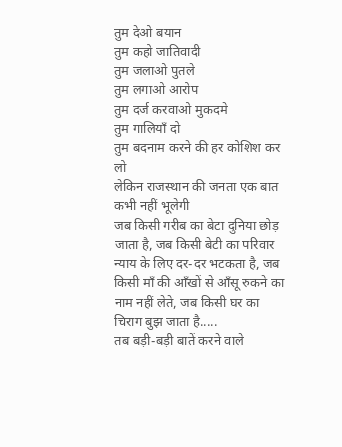तुम देओ बयान
तुम कहो जातिवादी
तुम जलाओ पुतले
तुम लगाओ आरोप
तुम दर्ज करवाओ मुकदमे
तुम गालियाँ दो
तुम बदनाम करने की हर कोशिश कर लो
लेकिन राजस्थान की जनता एक बात कभी नहीं भूलेगी
जब किसी गरीब का बेटा दुनिया छोड़ जाता है, जब किसी बेटी का परिवार न्याय के लिए दर-दर भटकता है, जब किसी माँ की आँखों से आँसू रुकने का नाम नहीं लेते, जब किसी घर का चिराग बुझ जाता है.....
तब बड़ी-बड़ी बातें करने वाले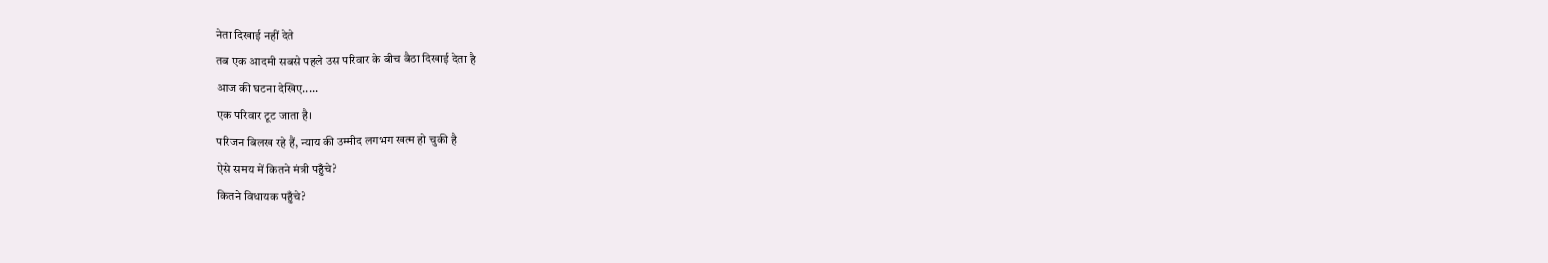नेता दिखाई नहीं देते
तब एक आदमी सबसे पहले उस परिवार के बीच बैठा दिखाई देता है
आज की घटना देखिए.....
एक परिवार टूट जाता है।
परिजन बिलख रहे हैं, न्याय की उम्मीद लगभग खत्म हो चुकी है
ऐसे समय में कितने मंत्री पहुँचे?
कितने विधायक पहुँचे?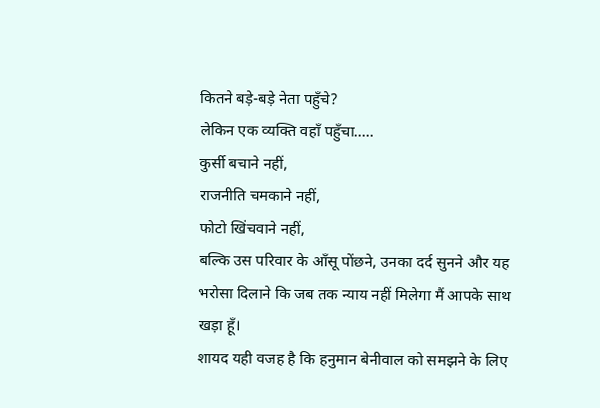कितने बड़े-बड़े नेता पहुँचे?
लेकिन एक व्यक्ति वहाँ पहुँचा.....
कुर्सी बचाने नहीं,
राजनीति चमकाने नहीं,
फोटो खिंचवाने नहीं,
बल्कि उस परिवार के आँसू पोंछने, उनका दर्द सुनने और यह भरोसा दिलाने कि जब तक न्याय नहीं मिलेगा मैं आपके साथ खड़ा हूँ।
शायद यही वजह है कि हनुमान बेनीवाल को समझने के लिए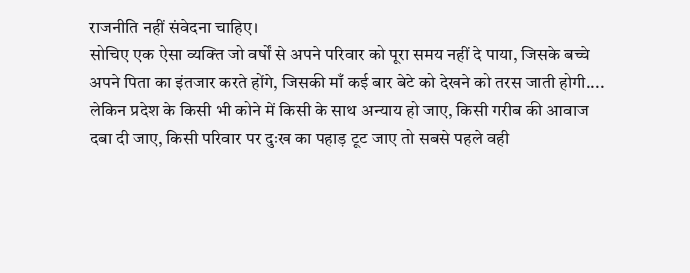राजनीति नहीं संवेदना चाहिए।
सोचिए एक ऐसा व्यक्ति जो वर्षों से अपने परिवार को पूरा समय नहीं दे पाया, जिसके बच्चे अपने पिता का इंतजार करते होंगे, जिसकी माँ कई बार बेटे को देखने को तरस जाती होगी....
लेकिन प्रदेश के किसी भी कोने में किसी के साथ अन्याय हो जाए, किसी गरीब की आवाज दबा दी जाए, किसी परिवार पर दुःख का पहाड़ टूट जाए तो सबसे पहले वही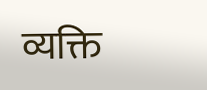व्यक्ति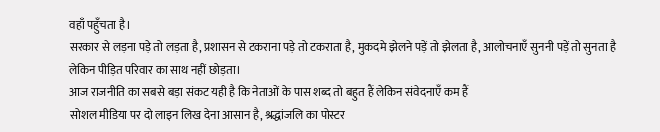वहाँ पहुँचता है।
सरकार से लड़ना पड़े तो लड़ता है, प्रशासन से टकराना पड़े तो टकराता है, मुकदमे झेलने पड़ें तो झेलता है, आलोचनाएँ सुननी पड़ें तो सुनता है लेकिन पीड़ित परिवार का साथ नहीं छोड़ता।
आज राजनीति का सबसे बड़ा संकट यही है कि नेताओं के पास शब्द तो बहुत हैं लेकिन संवेदनाएँ कम हैं
सोशल मीडिया पर दो लाइन लिख देना आसान है, श्रद्धांजलि का पोस्टर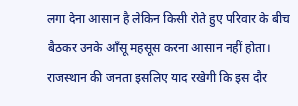लगा देना आसान है लेकिन किसी रोते हुए परिवार के बीच बैठकर उनके आँसू महसूस करना आसान नहीं होता।
राजस्थान की जनता इसलिए याद रखेगी कि इस दौर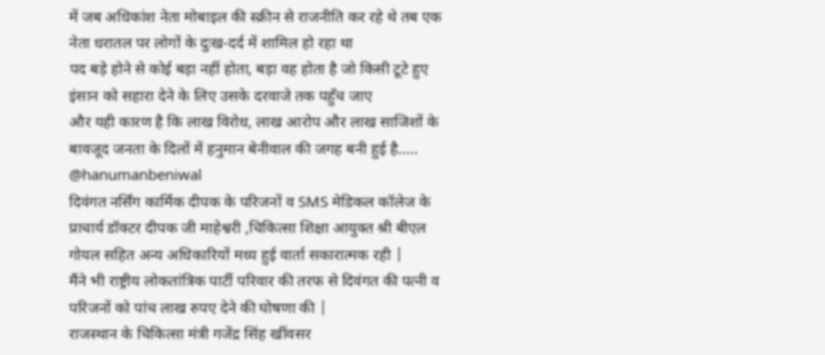में जब अधिकांश नेता मोबाइल की स्क्रीन से राजनीति कर रहे थे तब एक नेता धरातल पर लोगों के दुःख-दर्द में शामिल हो रहा था
पद बड़े होने से कोई बड़ा नहीं होता, बड़ा वह होता है जो किसी टूटे हुए इंसान को सहारा देने के लिए उसके दरवाजे तक पहुँच जाए
और यही कारण है कि लाख विरोध, लाख आरोप और लाख साजिशों के बावजूद जनता के दिलों में हनुमान बेनीवाल की जगह बनी हुई है.....
@hanumanbeniwal
दिवंगत नर्सिंग कार्मिक दीपक के परिजनों व SMS मेडिकल कॉलेज के प्राचार्य डॉक्टर दीपक जी माहेश्वरी ,चिकित्सा शिक्षा आयुक्त श्री बीएल गोयल सहित अन्य अधिकारियों मध्य हुई वार्ता सकारात्मक रही |
मैंने भी राष्ट्रीय लोकतांत्रिक पार्टी परिवार की तरफ से दिवंगत की पत्नी व परिजनों को पांच लाख रुपए देने की घोषणा की |
राजस्थान के चिकित्सा मंत्री गजेंद्र सिंह खींवसर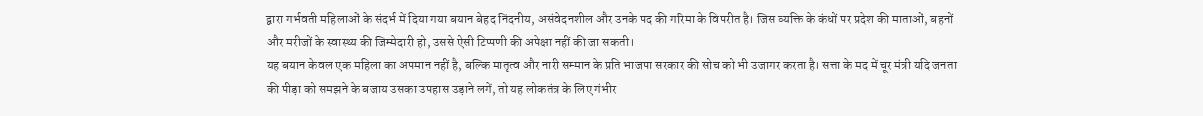द्वारा गर्भवती महिलाओं के संदर्भ में दिया गया बयान बेहद निंदनीय, असंवेदनशील और उनके पद की गरिमा के विपरीत है। जिस व्यक्ति के कंधों पर प्रदेश की माताओं, बहनों और मरीजों के स्वास्थ्य की जिम्मेदारी हो, उससे ऐसी टिप्पणी की अपेक्षा नहीं की जा सकती।
यह बयान केवल एक महिला का अपमान नहीं है, बल्कि मातृत्व और नारी सम्मान के प्रति भाजपा सरकार की सोच को भी उजागर करता है। सत्ता के मद में चूर मंत्री यदि जनता की पीड़ा को समझने के बजाय उसका उपहास उड़ाने लगें, तो यह लोकतंत्र के लिए गंभीर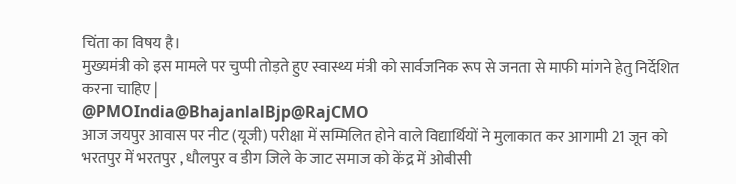चिंता का विषय है।
मुख्यमंत्री को इस मामले पर चुप्पी तोड़ते हुए स्वास्थ्य मंत्री को सार्वजनिक रूप से जनता से माफी मांगने हेतु निर्देशित करना चाहिए |
@PMOIndia@BhajanlalBjp@RajCMO
आज जयपुर आवास पर नीट (यूजी) परीक्षा में सम्मिलित होने वाले विद्यार्थियों ने मुलाकात कर आगामी 21 जून को भरतपुर में भरतपुर , धौलपुर व डीग जिले के जाट समाज को केंद्र में ओबीसी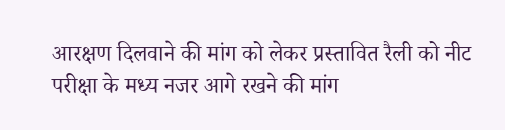आरक्षण दिलवाने की मांग को लेकर प्रस्तावित रैली को नीट परीक्षा के मध्य नजर आगे रखने की मांग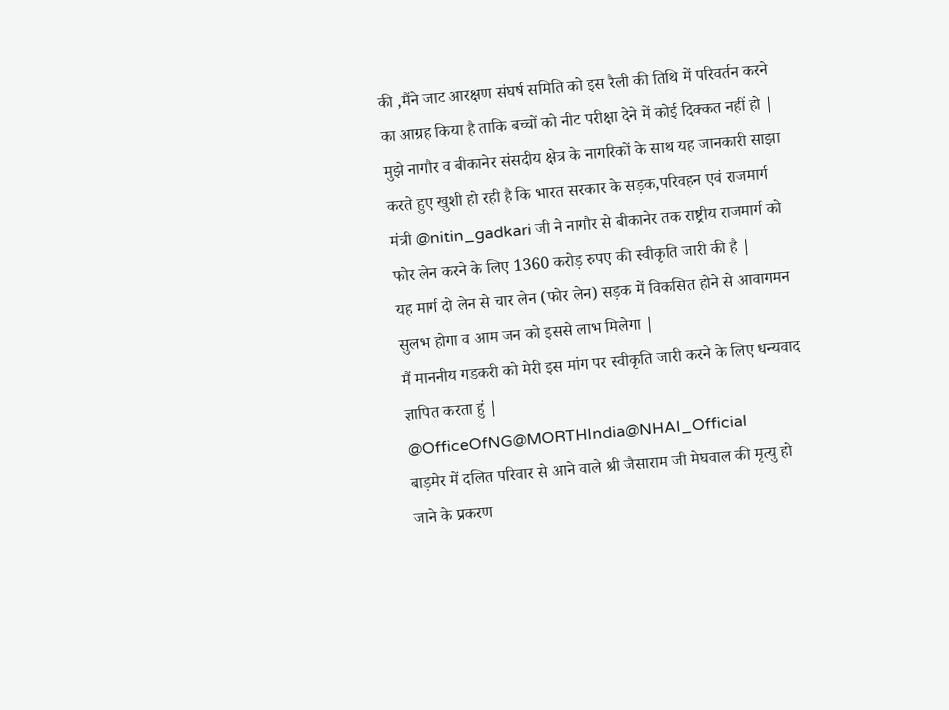की ,मैंने जाट आरक्षण संघर्ष समिति को इस रैली की तिथि में परिवर्तन करने का आग्रह किया है ताकि बच्चों को नीट परीक्षा देने में कोई दिक्कत नहीं हो |
मुझे नागौर व बीकानेर संसदीय क्षेत्र के नागरिकों के साथ यह जानकारी साझा करते हुए खुशी हो रही है कि भारत सरकार के सड़क,परिवहन एवं राजमार्ग मंत्री @nitin_gadkari जी ने नागौर से बीकानेर तक राष्ट्रीय राजमार्ग को फोर लेन करने के लिए 1360 करोड़ रुपए की स्वीकृति जारी की है |
यह मार्ग दो लेन से चार लेन (फोर लेन) सड़क में विकसित होने से आवागमन सुलभ होगा व आम जन को इससे लाभ मिलेगा |
मैं माननीय गडकरी को मेरी इस मांग पर स्वीकृति जारी करने के लिए धन्यवाद ज्ञापित करता हुं |
@OfficeOfNG@MORTHIndia@NHAI_Official
बाड़मेर में दलित परिवार से आने वाले श्री जैसाराम जी मेघवाल की मृत्यु हो जाने के प्रकरण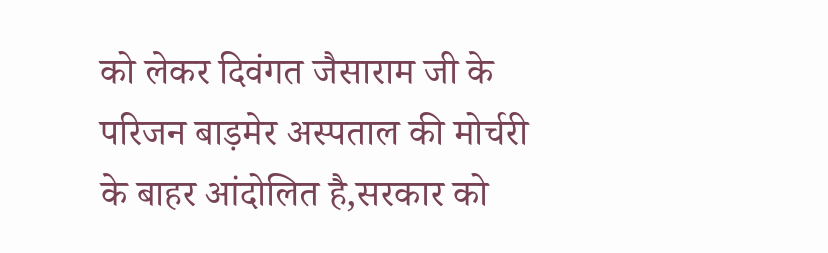को लेकर दिवंगत जैसाराम जी के परिजन बाड़मेर अस्पताल की मोर्चरी के बाहर आंदोलित है,सरकार को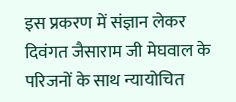इस प्रकरण में संज्ञान लेकर दिवंगत जैसाराम जी मेघवाल के परिजनों के साथ न्यायोचित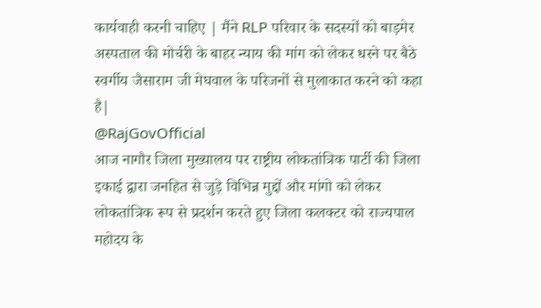कार्यवाही करनी चाहिए | मैंने RLP परिवार के सदस्यों को बाड़मेर अस्पताल की मोर्चरी के बाहर न्याय की मांग को लेकर धरने पर बैठे स्वर्गीय जैसाराम जी मेघवाल के परिजनों से मुलाकात करने को कहा है|
@RajGovOfficial
आज नागौर जिला मुख्यालय पर राष्ट्रीय लोकतांत्रिक पार्टी की जिला इकाई द्वारा जनहित से जुड़े विभिन्न मुद्दों और मांगो को लेकर लोकतांत्रिक रूप से प्रदर्शन करते हुए जिला कलक्टर को राज्यपाल महोदय के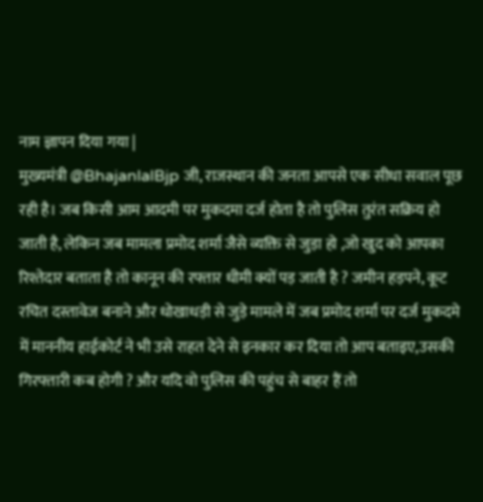नाम ज्ञापन दिया गया |
मुख्यमंत्री @BhajanlalBjp जी, राजस्थान की जनता आपसे एक सीधा सवाल पूछ रही है। जब किसी आम आदमी पर मुकदमा दर्ज होता है तो पुलिस तुरंत सक्रिय हो जाती है, लेकिन जब मामला प्रमोद शर्मा जैसे व्यक्ति से जुड़ा हो ,जो खुद को आपका रिश्तेदार बताता है तो कानून की रफ्तार धीमी क्यों पड़ जाती है ? जमीन हड़पने, कूट रचित दस्तावेज बनाने और धोखाधड़ी से जुड़े मामले में जब प्रमोद शर्मा पर दर्ज मुकदमे में माननीय हाईकोर्ट ने भी उसे राहत देने से इनकार कर दिया तो आप बताइए,उसकी गिरफ्तारी कब होगी ? और यदि वो पुलिस की पहुंच से बाहर हैं तो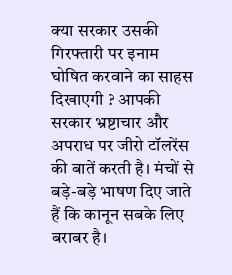क्या सरकार उसकी गिरफ्तारी पर इनाम घोषित करवाने का साहस दिखाएगी ? आपकी सरकार भ्रष्टाचार और अपराध पर जीरो टॉलरेंस की बातें करती है। मंचों से बड़े-बड़े भाषण दिए जाते हैं कि कानून सबके लिए बराबर है।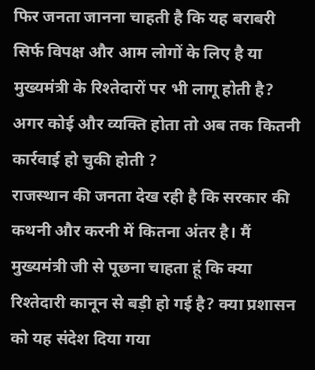फिर जनता जानना चाहती है कि यह बराबरी सिर्फ विपक्ष और आम लोगों के लिए है या मुख्यमंत्री के रिश्तेदारों पर भी लागू होती है? अगर कोई और व्यक्ति होता तो अब तक कितनी कार्रवाई हो चुकी होती ?
राजस्थान की जनता देख रही है कि सरकार की कथनी और करनी में कितना अंतर है। मैं मुख्यमंत्री जी से पूछना चाहता हूं कि क्या रिश्तेदारी कानून से बड़ी हो गई है? क्या प्रशासन को यह संदेश दिया गया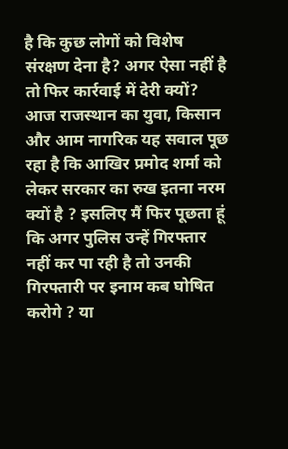है कि कुछ लोगों को विशेष संरक्षण देना है? अगर ऐसा नहीं है तो फिर कार्रवाई में देरी क्यों?
आज राजस्थान का युवा, किसान और आम नागरिक यह सवाल पूछ रहा है कि आखिर प्रमोद शर्मा को लेकर सरकार का रुख इतना नरम क्यों है ? इसलिए मैं फिर पूछता हूं कि अगर पुलिस उन्हें गिरफ्तार नहीं कर पा रही है तो उनकी गिरफ्तारी पर इनाम कब घोषित करोगे ? या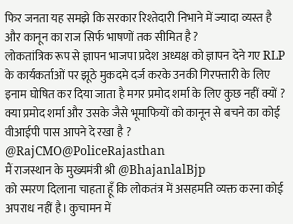फिर जनता यह समझे कि सरकार रिश्तेदारी निभाने में ज्यादा व्यस्त है और कानून का राज सिर्फ भाषणों तक सीमित है ?
लोकतांत्रिक रूप से ज्ञापन भाजपा प्रदेश अध्यक्ष को ज्ञापन देने गए RLP के कार्यकर्ताओं पर झूठे मुकदमे दर्ज करके उनकी गिरफ्तारी के लिए इनाम घोषित कर दिया जाता है मगर प्रमोद शर्मा के लिए कुछ नहीं क्यों ?
क्या प्रमोद शर्मा और उसके जैसे भूमाफियों को कानून से बचने का कोई वीआईपी पास आपने दे रखा है ?
@RajCMO@PoliceRajasthan
मैं राजस्थान के मुख्यमंत्री श्री @BhajanlalBjp
को स्मरण दिलाना चाहता हूँ कि लोकतंत्र में असहमति व्यक्त करना कोई अपराध नहीं है। कुचामन में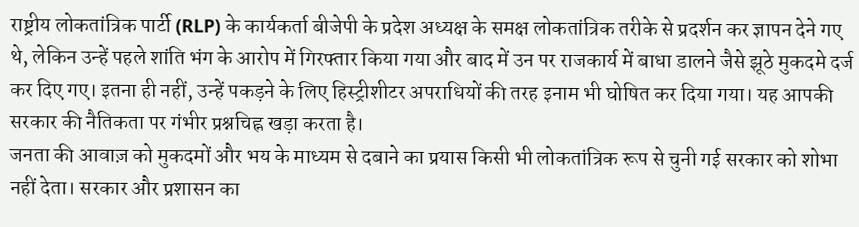राष्ट्रीय लोकतांत्रिक पार्टी (RLP) के कार्यकर्ता बीजेपी के प्रदेश अध्यक्ष के समक्ष लोकतांत्रिक तरीके से प्रदर्शन कर ज्ञापन देने गए थे, लेकिन उन्हें पहले शांति भंग के आरोप में गिरफ्तार किया गया और बाद में उन पर राजकार्य में बाधा डालने जैसे झूठे मुकदमे दर्ज कर दिए गए। इतना ही नहीं, उन्हें पकड़ने के लिए हिस्ट्रीशीटर अपराधियों की तरह इनाम भी घोषित कर दिया गया। यह आपकी सरकार की नैतिकता पर गंभीर प्रश्नचिह्न खड़ा करता है।
जनता की आवाज़ को मुकदमों और भय के माध्यम से दबाने का प्रयास किसी भी लोकतांत्रिक रूप से चुनी गई सरकार को शोभा नहीं देता। सरकार और प्रशासन का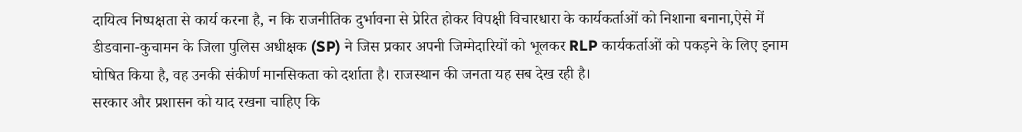दायित्व निष्पक्षता से कार्य करना है, न कि राजनीतिक दुर्भावना से प्रेरित होकर विपक्षी विचारधारा के कार्यकर्ताओं को निशाना बनाना,ऐसे में डीडवाना-कुचामन के जिला पुलिस अधीक्षक (SP) ने जिस प्रकार अपनी जिम्मेदारियों को भूलकर RLP कार्यकर्ताओं को पकड़ने के लिए इनाम घोषित किया है, वह उनकी संकीर्ण मानसिकता को दर्शाता है। राजस्थान की जनता यह सब देख रही है।
सरकार और प्रशासन को याद रखना चाहिए कि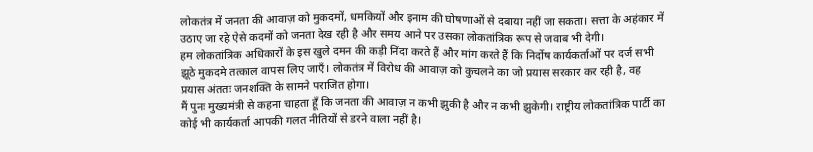लोकतंत्र में जनता की आवाज़ को मुकदमों, धमकियों और इनाम की घोषणाओं से दबाया नहीं जा सकता। सत्ता के अहंकार में उठाए जा रहे ऐसे कदमों को जनता देख रही है और समय आने पर उसका लोकतांत्रिक रूप से जवाब भी देगी।
हम लोकतांत्रिक अधिकारों के इस खुले दमन की कड़ी निंदा करते हैं और मांग करते हैं कि निर्दोष कार्यकर्ताओं पर दर्ज सभी झूठे मुकदमे तत्काल वापस लिए जाएँ। लोकतंत्र में विरोध की आवाज़ को कुचलने का जो प्रयास सरकार कर रही है, वह प्रयास अंततः जनशक्ति के सामने पराजित होगा।
मैं पुनः मुख्यमंत्री से कहना चाहता हूँ कि जनता की आवाज़ न कभी झुकी है और न कभी झुकेगी। राष्ट्रीय लोकतांत्रिक पार्टी का कोई भी कार्यकर्ता आपकी गलत नीतियों से डरने वाला नहीं है।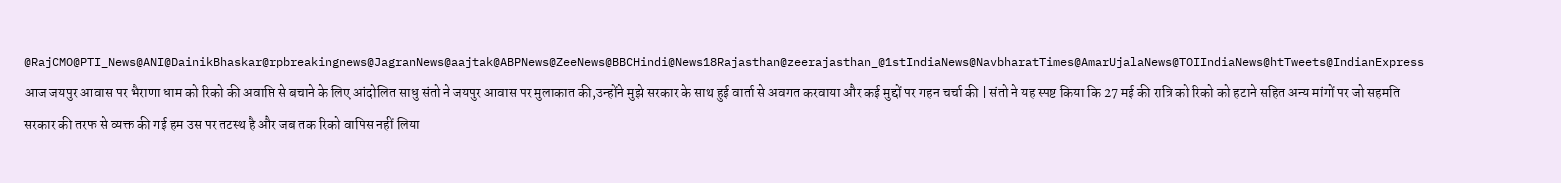@RajCMO@PTI_News@ANI@DainikBhaskar@rpbreakingnews@JagranNews@aajtak@ABPNews@ZeeNews@BBCHindi@News18Rajasthan@zeerajasthan_@1stIndiaNews@NavbharatTimes@AmarUjalaNews@TOIIndiaNews@htTweets@IndianExpress
आज जयपुर आवास पर भैराणा धाम को रिको की अवाप्ति से बचाने के लिए आंदोलित साधु संतो ने जयपुर आवास पर मुलाकात की,उन्होंने मुझे सरकार के साथ हुई वार्ता से अवगत करवाया और कई मुद्दों पर गहन चर्चा की | संतो ने यह स्पष्ट किया कि 27 मई की रात्रि को रिको को हटाने सहित अन्य मांगों पर जो सहमति सरकार की तरफ से व्यक्त की गई हम उस पर तटस्थ है और जब तक रिको वापिस नहीं लिया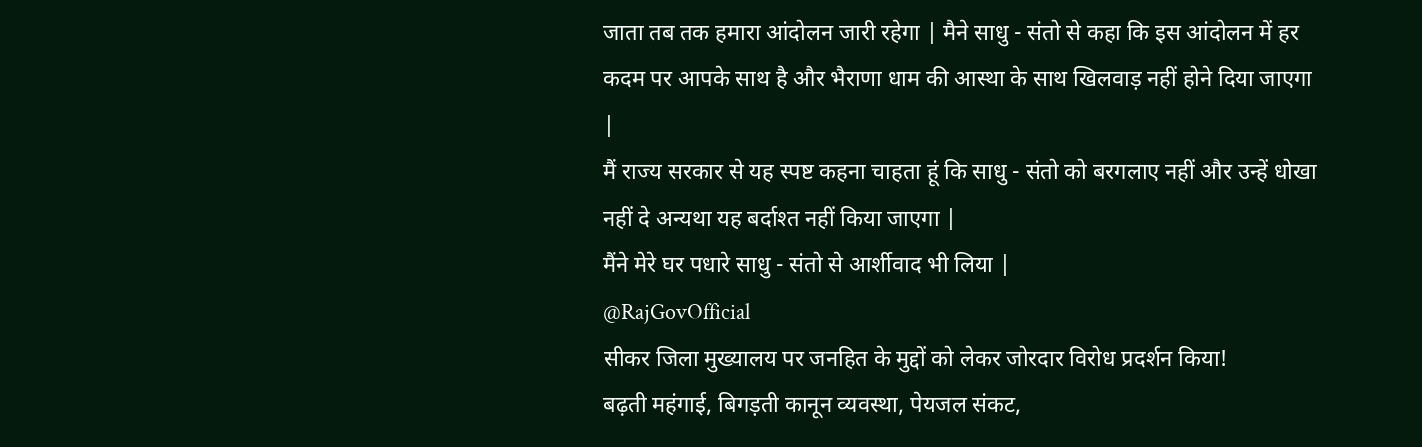जाता तब तक हमारा आंदोलन जारी रहेगा | मैने साधु - संतो से कहा कि इस आंदोलन में हर कदम पर आपके साथ है और भैराणा धाम की आस्था के साथ खिलवाड़ नहीं होने दिया जाएगा |
मैं राज्य सरकार से यह स्पष्ट कहना चाहता हूं कि साधु - संतो को बरगलाए नहीं और उन्हें धोखा नहीं दे अन्यथा यह बर्दाश्त नहीं किया जाएगा |
मैंने मेरे घर पधारे साधु - संतो से आर्शीवाद भी लिया |
@RajGovOfficial
सीकर जिला मुख्यालय पर जनहित के मुद्दों को लेकर जोरदार विरोध प्रदर्शन किया!
बढ़ती महंगाई, बिगड़ती कानून व्यवस्था, पेयजल संकट,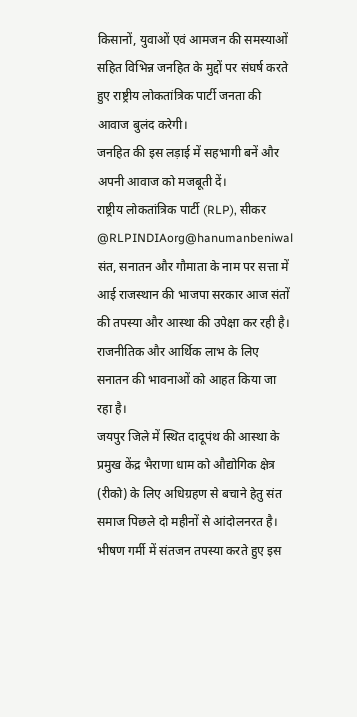किसानों, युवाओं एवं आमजन की समस्याओं सहित विभिन्न जनहित के मुद्दों पर संघर्ष करते हुए राष्ट्रीय लोकतांत्रिक पार्टी जनता की आवाज बुलंद करेगी।
जनहित की इस लड़ाई में सहभागी बनें और अपनी आवाज को मजबूती दें।
राष्ट्रीय लोकतांत्रिक पार्टी (RLP), सीकर
@RLPINDIAorg@hanumanbeniwal
संत, सनातन और गौमाता के नाम पर सत्ता में आई राजस्थान की भाजपा सरकार आज संतों की तपस्या और आस्था की उपेक्षा कर रही है। राजनीतिक और आर्थिक लाभ के लिए सनातन की भावनाओं को आहत किया जा रहा है।
जयपुर जिले में स्थित दादूपंथ की आस्था के प्रमुख केंद्र भैराणा धाम को औद्योगिक क्षेत्र (रीको) के लिए अधिग्रहण से बचाने हेतु संत समाज पिछले दो महीनों से आंदोलनरत है। भीषण गर्मी में संतजन तपस्या करते हुए इस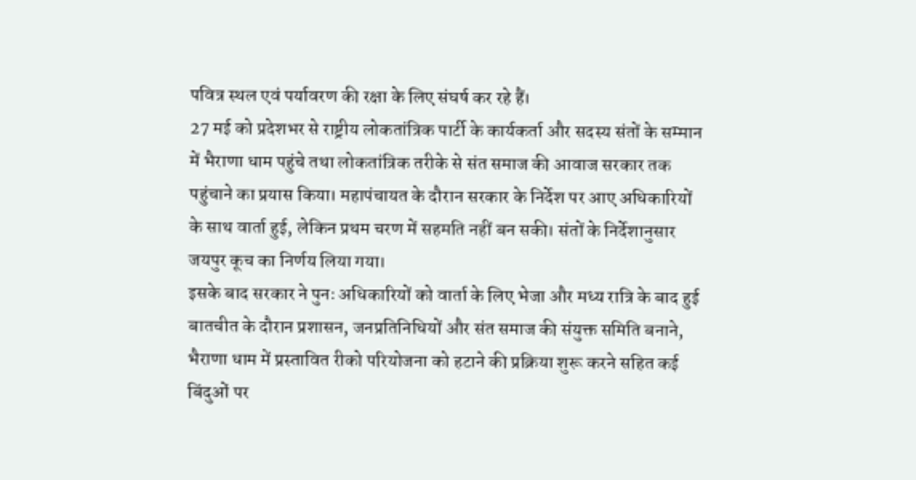पवित्र स्थल एवं पर्यावरण की रक्षा के लिए संघर्ष कर रहे हैं।
27 मई को प्रदेशभर से राष्ट्रीय लोकतांत्रिक पार्टी के कार्यकर्ता और सदस्य संतों के सम्मान में भैराणा धाम पहुंचे तथा लोकतांत्रिक तरीके से संत समाज की आवाज सरकार तक पहुंचाने का प्रयास किया। महापंचायत के दौरान सरकार के निर्देश पर आए अधिकारियों के साथ वार्ता हुई, लेकिन प्रथम चरण में सहमति नहीं बन सकी। संतों के निर्देशानुसार जयपुर कूच का निर्णय लिया गया।
इसके बाद सरकार ने पुनः अधिकारियों को वार्ता के लिए भेजा और मध्य रात्रि के बाद हुई बातचीत के दौरान प्रशासन, जनप्रतिनिधियों और संत समाज की संयुक्त समिति बनाने, भैराणा धाम में प्रस्तावित रीको परियोजना को हटाने की प्रक्रिया शुरू करने सहित कई बिंदुओं पर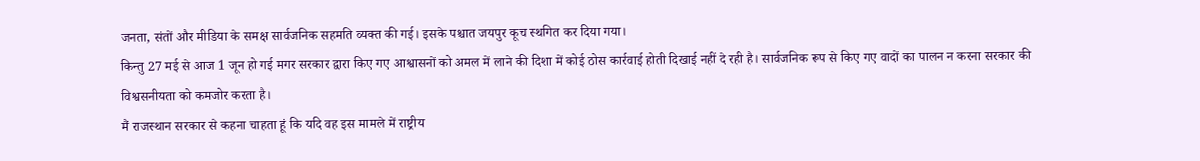जनता, संतों और मीडिया के समक्ष सार्वजनिक सहमति व्यक्त की गई। इसके पश्चात जयपुर कूच स्थगित कर दिया गया।
किन्तु 27 मई से आज 1 जून हो गई मगर सरकार द्वारा किए गए आश्वासनों को अमल में लाने की दिशा में कोई ठोस कार्रवाई होती दिखाई नहीं दे रही है। सार्वजनिक रूप से किए गए वादों का पालन न करना सरकार की विश्वसनीयता को कमजोर करता है।
मैं राजस्थान सरकार से कहना चाहता हूं कि यदि वह इस मामले में राष्ट्रीय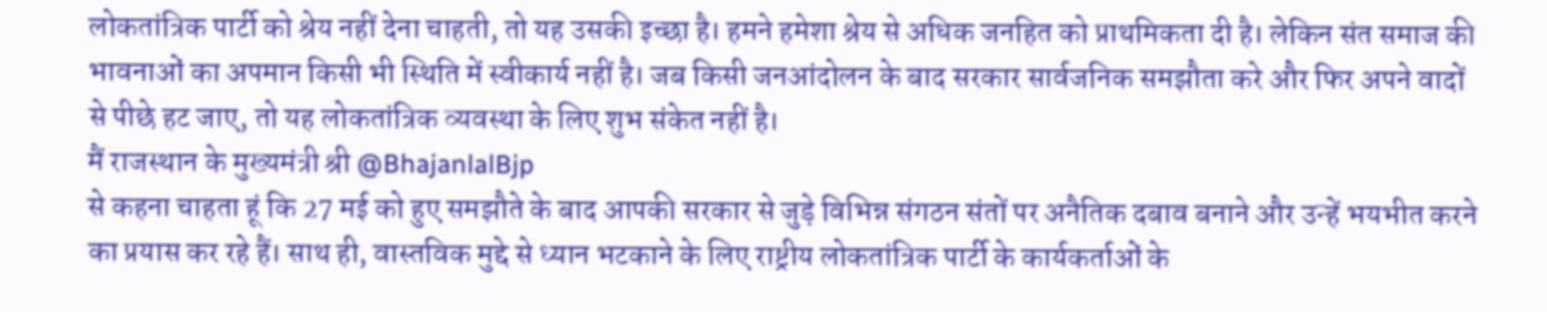लोकतांत्रिक पार्टी को श्रेय नहीं देना चाहती, तो यह उसकी इच्छा है। हमने हमेशा श्रेय से अधिक जनहित को प्राथमिकता दी है। लेकिन संत समाज की भावनाओं का अपमान किसी भी स्थिति में स्वीकार्य नहीं है। जब किसी जनआंदोलन के बाद सरकार सार्वजनिक समझौता करे और फिर अपने वादों से पीछे हट जाए, तो यह लोकतांत्रिक व्यवस्था के लिए शुभ संकेत नहीं है।
मैं राजस्थान के मुख्यमंत्री श्री @BhajanlalBjp
से कहना चाहता हूं कि 27 मई को हुए समझौते के बाद आपकी सरकार से जुड़े विभिन्न संगठन संतों पर अनैतिक दबाव बनाने और उन्हें भयभीत करने का प्रयास कर रहे हैं। साथ ही, वास्तविक मुद्दे से ध्यान भटकाने के लिए राष्ट्रीय लोकतांत्रिक पार्टी के कार्यकर्ताओं के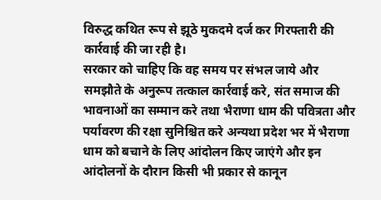विरुद्ध कथित रूप से झूठे मुकदमे दर्ज कर गिरफ्तारी की कार्रवाई की जा रही है।
सरकार को चाहिए कि वह समय पर संभल जाये और समझौते के अनुरूप तत्काल कार्रवाई करे, संत समाज की भावनाओं का सम्मान करे तथा भैराणा धाम की पवित्रता और पर्यावरण की रक्षा सुनिश्चित करे अन्यथा प्रदेश भर में भैराणा धाम को बचाने के लिए आंदोलन किए जाएंगे और इन आंदोलनों के दौरान किसी भी प्रकार से कानून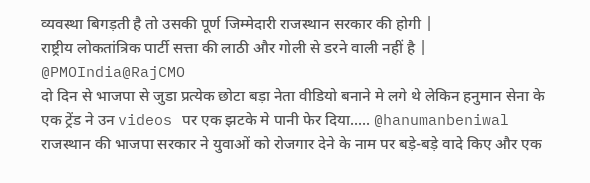व्यवस्था बिगड़ती है तो उसकी पूर्ण जिम्मेदारी राजस्थान सरकार की होगी |
राष्ट्रीय लोकतांत्रिक पार्टी सत्ता की लाठी और गोली से डरने वाली नहीं है |
@PMOIndia@RajCMO
दो दिन से भाजपा से जुडा प्रत्येक छोटा बड़ा नेता वीडियो बनाने मे लगे थे लेकिन हनुमान सेना के एक ट्रेंड ने उन videos पर एक झटके मे पानी फेर दिया..... @hanumanbeniwal
राजस्थान की भाजपा सरकार ने युवाओं को रोजगार देने के नाम पर बड़े-बड़े वादे किए और एक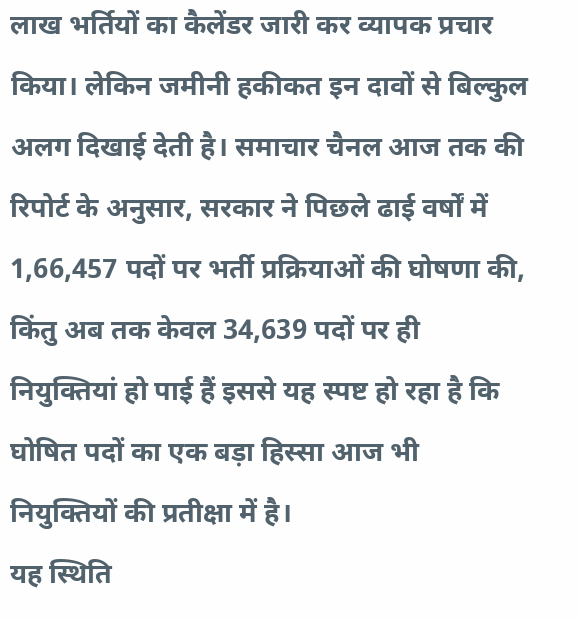लाख भर्तियों का कैलेंडर जारी कर व्यापक प्रचार किया। लेकिन जमीनी हकीकत इन दावों से बिल्कुल अलग दिखाई देती है। समाचार चैनल आज तक की रिपोर्ट के अनुसार, सरकार ने पिछले ढाई वर्षों में 1,66,457 पदों पर भर्ती प्रक्रियाओं की घोषणा की, किंतु अब तक केवल 34,639 पदों पर ही नियुक्तियां हो पाई हैं इससे यह स्पष्ट हो रहा है कि घोषित पदों का एक बड़ा हिस्सा आज भी नियुक्तियों की प्रतीक्षा में है।
यह स्थिति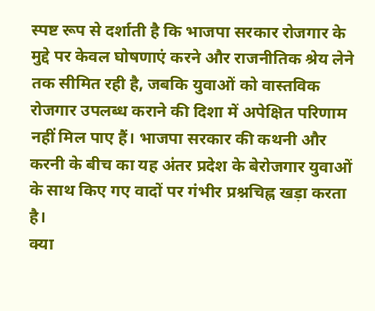स्पष्ट रूप से दर्शाती है कि भाजपा सरकार रोजगार के मुद्दे पर केवल घोषणाएं करने और राजनीतिक श्रेय लेने तक सीमित रही है, जबकि युवाओं को वास्तविक रोजगार उपलब्ध कराने की दिशा में अपेक्षित परिणाम नहीं मिल पाए हैं। भाजपा सरकार की कथनी और करनी के बीच का यह अंतर प्रदेश के बेरोजगार युवाओं के साथ किए गए वादों पर गंभीर प्रश्नचिह्न खड़ा करता है।
क्या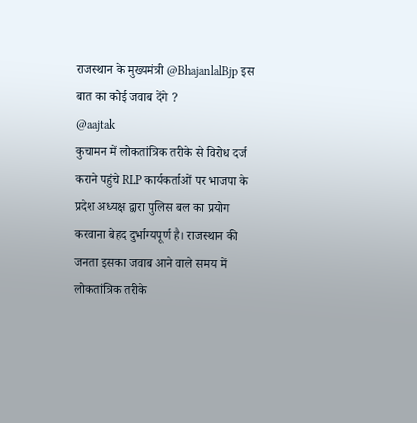राजस्थान के मुख्यमंत्री @BhajanlalBjp इस बात का कोई जवाब देंगे ?
@aajtak
कुचामन में लोकतांत्रिक तरीके से विरोध दर्ज कराने पहुंचे RLP कार्यकर्ताओं पर भाजपा के प्रदेश अध्यक्ष द्वारा पुलिस बल का प्रयोग करवाना बेहद दुर्भाग्यपूर्ण है। राजस्थान की जनता इसका जवाब आने वाले समय में लोकतांत्रिक तरीके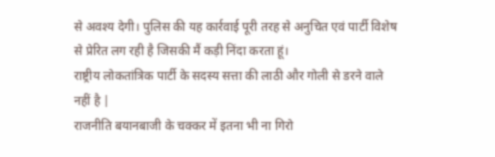से अवश्य देगी। पुलिस की यह कार्रवाई पूरी तरह से अनुचित एवं पार्टी विशेष से प्रेरित लग रही है जिसकी मैं कड़ी निंदा करता हूं।
राष्ट्रीय लोकतांत्रिक पार्टी के सदस्य सत्ता की लाठी और गोली से डरने वाले नहीं है |
राजनीति बयानबाजी के चक्कर में इतना भी ना गिरो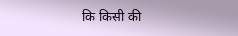कि किसी की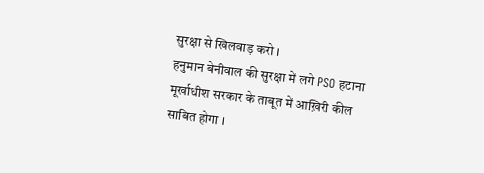सुरक्षा से खिलवाड़ करो ।
हनुमान बेनीवाल की सुरक्षा में लगे PSO हटाना मूर्खाधीश सरकार के ताबूत में आख़िरी कील साबित होगा ।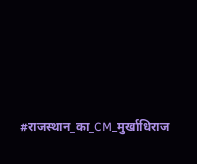#राजस्थान_का_CM_मुर्खाधिराज